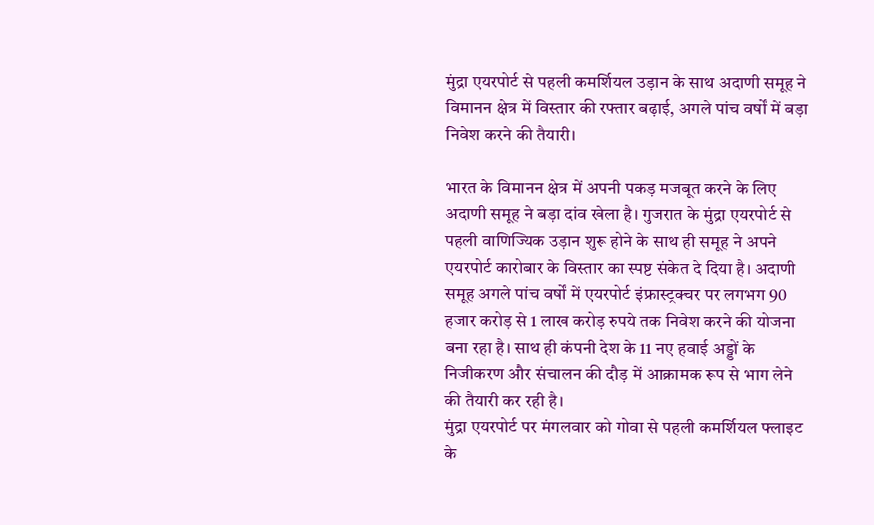मुंद्रा एयरपोर्ट से पहली कमर्शियल उड़ान के साथ अदाणी समूह ने विमानन क्षेत्र में विस्तार की रफ्तार बढ़ाई, अगले पांच वर्षों में बड़ा निवेश करने की तैयारी।

भारत के विमानन क्षेत्र में अपनी पकड़ मजबूत करने के लिए अदाणी समूह ने बड़ा दांव खेला है। गुजरात के मुंद्रा एयरपोर्ट से पहली वाणिज्यिक उड़ान शुरू होने के साथ ही समूह ने अपने एयरपोर्ट कारोबार के विस्तार का स्पष्ट संकेत दे दिया है। अदाणी समूह अगले पांच वर्षों में एयरपोर्ट इंफ्रास्ट्रक्चर पर लगभग 90 हजार करोड़ से 1 लाख करोड़ रुपये तक निवेश करने की योजना बना रहा है। साथ ही कंपनी देश के 11 नए हवाई अड्डों के निजीकरण और संचालन की दौड़ में आक्रामक रूप से भाग लेने की तैयारी कर रही है।
मुंद्रा एयरपोर्ट पर मंगलवार को गोवा से पहली कमर्शियल फ्लाइट के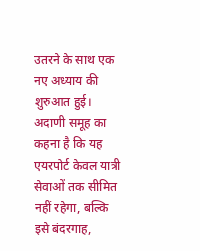उतरने के साथ एक नए अध्याय की शुरुआत हुई। अदाणी समूह का कहना है कि यह एयरपोर्ट केवल यात्री सेवाओं तक सीमित नहीं रहेगा, बल्कि इसे बंदरगाह,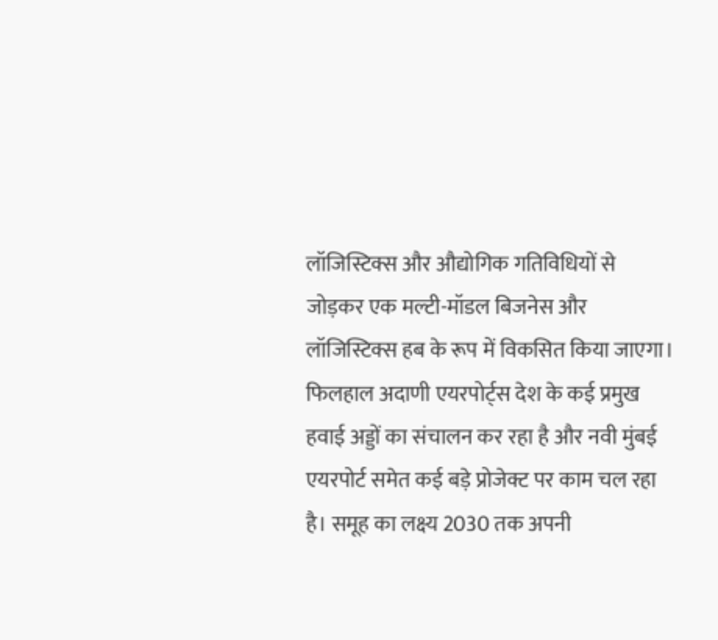लॉजिस्टिक्स और औद्योगिक गतिविधियों से जोड़कर एक मल्टी-मॉडल बिजनेस और लॉजिस्टिक्स हब के रूप में विकसित किया जाएगा।
फिलहाल अदाणी एयरपोर्ट्स देश के कई प्रमुख हवाई अड्डों का संचालन कर रहा है और नवी मुंबई एयरपोर्ट समेत कई बड़े प्रोजेक्ट पर काम चल रहा है। समूह का लक्ष्य 2030 तक अपनी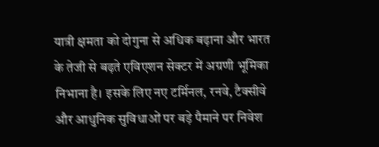यात्री क्षमता को दोगुना से अधिक बढ़ाना और भारत के तेजी से बढ़ते एविएशन सेक्टर में अग्रणी भूमिका निभाना है। इसके लिए नए टर्मिनल, रनवे, टैक्सीवे और आधुनिक सुविधाओं पर बड़े पैमाने पर निवेश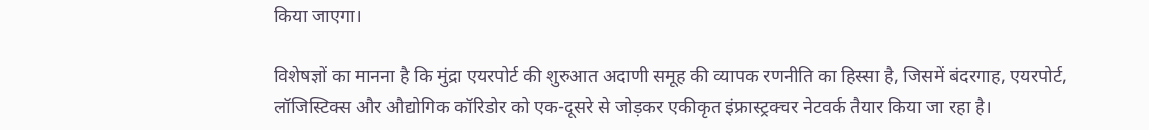किया जाएगा।

विशेषज्ञों का मानना है कि मुंद्रा एयरपोर्ट की शुरुआत अदाणी समूह की व्यापक रणनीति का हिस्सा है, जिसमें बंदरगाह, एयरपोर्ट, लॉजिस्टिक्स और औद्योगिक कॉरिडोर को एक-दूसरे से जोड़कर एकीकृत इंफ्रास्ट्रक्चर नेटवर्क तैयार किया जा रहा है।